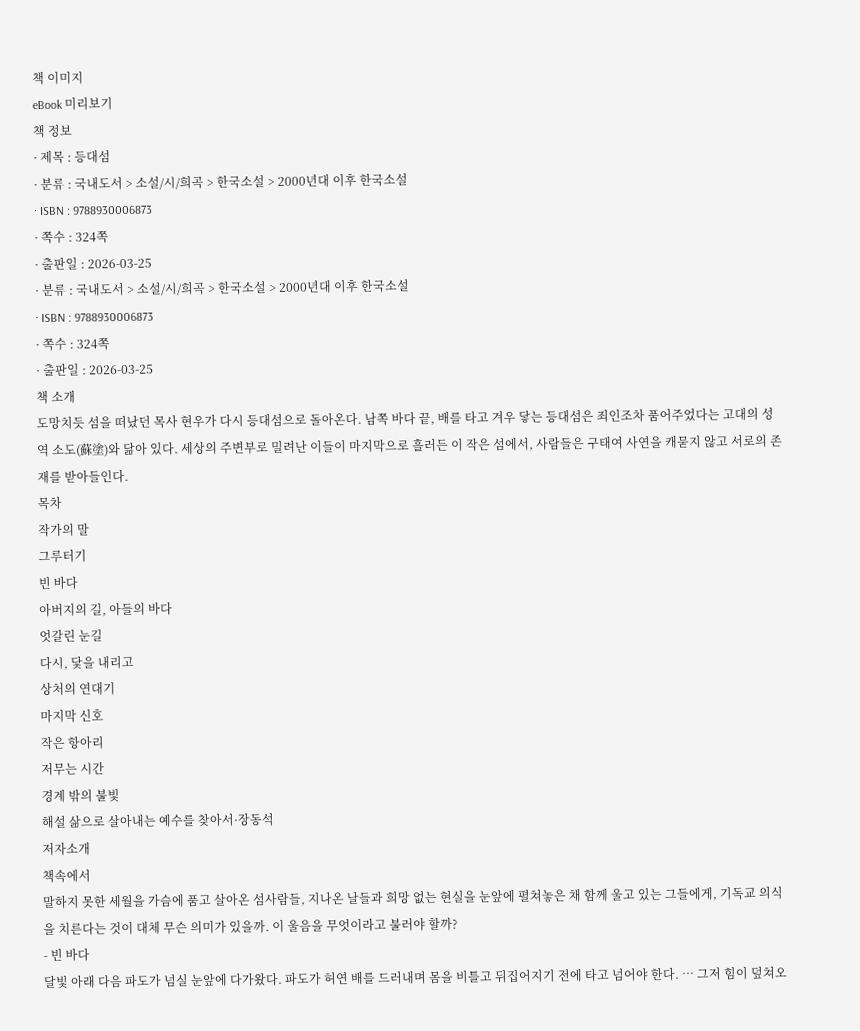책 이미지
eBook 미리보기
책 정보
· 제목 : 등대섬
· 분류 : 국내도서 > 소설/시/희곡 > 한국소설 > 2000년대 이후 한국소설
· ISBN : 9788930006873
· 쪽수 : 324쪽
· 출판일 : 2026-03-25
· 분류 : 국내도서 > 소설/시/희곡 > 한국소설 > 2000년대 이후 한국소설
· ISBN : 9788930006873
· 쪽수 : 324쪽
· 출판일 : 2026-03-25
책 소개
도망치듯 섬을 떠났던 목사 현우가 다시 등대섬으로 돌아온다. 남쪽 바다 끝, 배를 타고 겨우 닿는 등대섬은 죄인조차 품어주었다는 고대의 성역 소도(蘇塗)와 닮아 있다. 세상의 주변부로 밀려난 이들이 마지막으로 흘러든 이 작은 섬에서, 사람들은 구태여 사연을 캐묻지 않고 서로의 존재를 받아들인다.
목차
작가의 말
그루터기
빈 바다
아버지의 길, 아들의 바다
엇갈린 눈길
다시, 닻을 내리고
상처의 연대기
마지막 신호
작은 항아리
저무는 시간
경계 밖의 불빛
해설 삶으로 살아내는 예수를 찾아서·장동석
저자소개
책속에서
말하지 못한 세월을 가슴에 품고 살아온 섬사람들, 지나온 날들과 희망 없는 현실을 눈앞에 펼쳐놓은 채 함께 울고 있는 그들에게, 기독교 의식을 치른다는 것이 대체 무슨 의미가 있을까. 이 울음을 무엇이라고 불러야 할까?
- 빈 바다
달빛 아래 다음 파도가 넘실 눈앞에 다가왔다. 파도가 허연 배를 드러내며 몸을 비틀고 뒤집어지기 전에 타고 넘어야 한다. … 그저 힘이 덮쳐오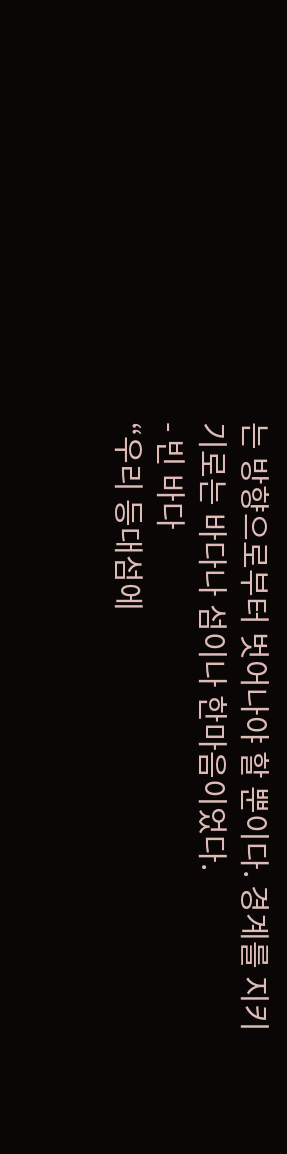는 방향으로부터 벗어나야 할 뿐이다. 경계를 지키기로는 바다나 섬이나 한마음이었다.
- 빈 바다
“우리 등대섬에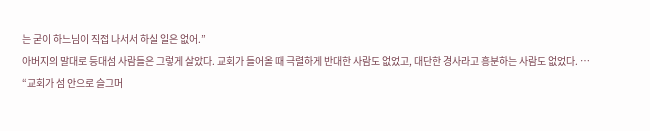는 굳이 하느님이 직접 나서서 하실 일은 없어.”
아버지의 말대로 등대섬 사람들은 그렇게 살았다. 교회가 들어올 때 극렬하게 반대한 사람도 없었고, 대단한 경사라고 흥분하는 사람도 없었다. …
“교회가 섬 안으로 슬그머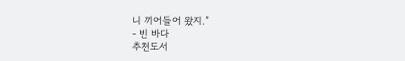니 끼어들어 왔지.”
- 빈 바다
추천도서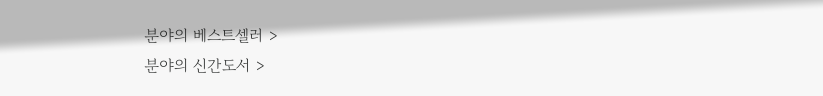분야의 베스트셀러 >
분야의 신간도서 >